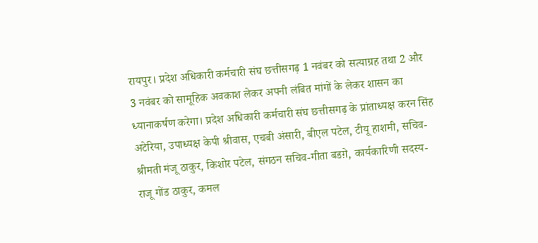रायपुर। प्रदेश अधिकारी कर्मचारी संघ छत्तीसगढ़ 1 नवंबर को सत्याग्रह तथा 2 और 3 नवंबर को सामूहिक अवकाश लेकर अपनी लंबित मांगों के लेकर शासन का ध्यानाकर्षण करेगा। प्रदेश अधिकारी कर्मचारी संघ छत्तीसगढ़ के प्रांताध्यक्ष करन सिंह अटेरिया, उपाध्यक्ष केपी श्रीवास, एचबी अंसारी, बीएल पटेल, टीयू हाशमी, सचिव-श्रीमती मंजू ठाकुर, किशोर पटेल, संगठन सचिव-गीता बडग़े, कार्यकारिणी सदस्य- राजू गोंड ठाकुर, कमल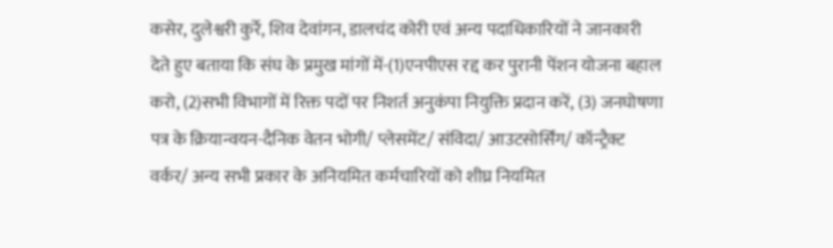कसेर, दुलेश्वरी कुर्रे, शिव देवांगन, डालचंद कोरी एवं अन्य पदाधिकारियों ने जानकारी देते हुए बताया कि संघ के प्रमुख मांगों में-(1)एनपीएस रद्द कर पुरानी पेंशन योजना बहाल करो, (2)सभी विभागों में रिक्त पदों पर निशर्त अनुकंपा नियुक्ति प्रदान करें, (3) जनघोषणा पत्र के क्रियान्वयन-दैनिक वेतन भोगी/ प्लेसमेंट/ संविदा/ आउटसोर्सिंग/ कॉन्ट्रैक्ट वर्कर/ अन्य सभी प्रकार के अनियमित कर्मचारियों को शीघ्र नियमित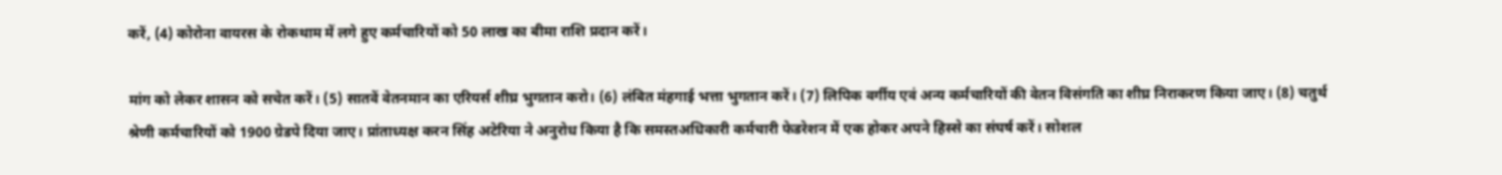करें, (4) कोरोना वायरस के रोकथाम में लगे हुए कर्मचारियों को 50 लाख का बीमा राशि प्रदान करें।

मांग को लेकर शासन को सचेत करें। (5) सातवें वेतनमान का एरियर्स शीघ्र भुगतान करो। (6) लंबित मंहगाई भत्ता भुगतान करें। (7) लिपिक वर्गीय एवं अन्य कर्मचारियों की वेतन विसंगति का शीघ्र निराकरण किया जाए। (8) चतुर्थ श्रेणी कर्मचारियों को 1900 ग्रेडपे दिया जाए। प्रांताध्यक्ष करन सिंह अटेरिया ने अनुरोध किया है कि समस्तअधिकारी कर्मचारी फेडरेशन में एक होकर अपने हिस्से का संघर्ष करें। सोशल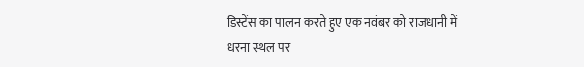डिस्टेंस का पालन करते हुए एक नवंबर को राजधानी में धरना स्थल पर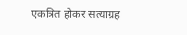एकत्रित होकर सत्याग्रह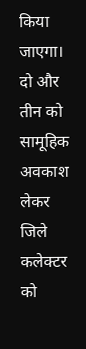किया जाएगा। दो और तीन को सामूहिक अवकाश लेकर जिले कलेक्टर को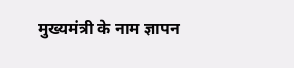मुख्यमंत्री के नाम ज्ञापन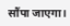सौंपा जाएगा।